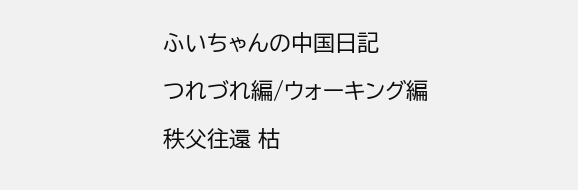ふいちゃんの中国日記

つれづれ編/ウォーキング編

秩父往還 枯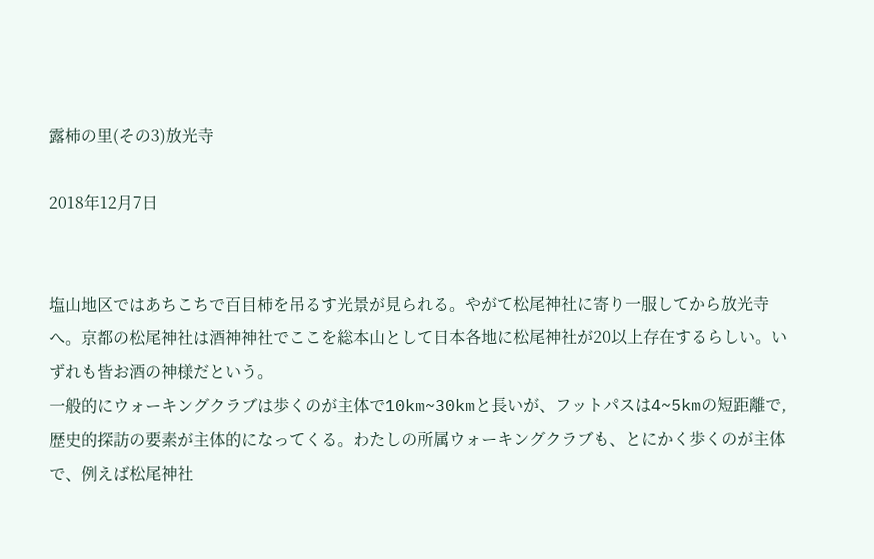露柿の里(その3)放光寺

2018年12月7日


塩山地区ではあちこちで百目柿を吊るす光景が見られる。やがて松尾神社に寄り一服してから放光寺へ。京都の松尾神社は酒神神社でここを総本山として日本各地に松尾神社が20以上存在するらしい。いずれも皆お酒の神様だという。
一般的にウォーキングクラブは歩くのが主体で10km~30kmと長いが、フットパスは4~5kmの短距離で,歴史的探訪の要素が主体的になってくる。わたしの所属ウォーキングクラブも、とにかく歩くのが主体で、例えば松尾神社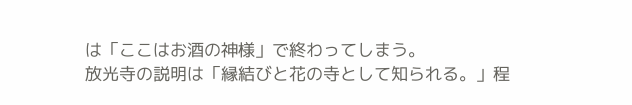は「ここはお酒の神様」で終わってしまう。
放光寺の説明は「縁結びと花の寺として知られる。」程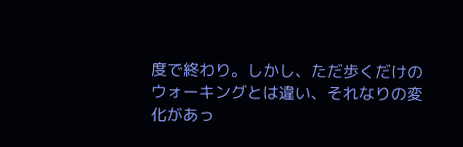度で終わり。しかし、ただ歩くだけのウォーキングとは違い、それなりの変化があっ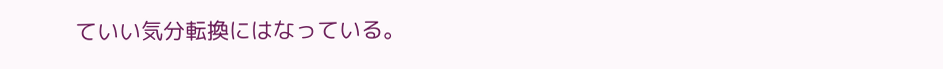ていい気分転換にはなっている。